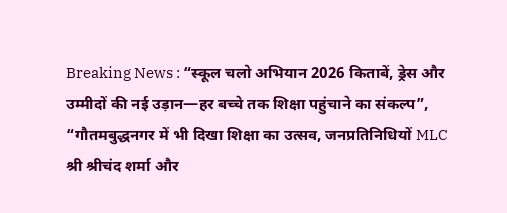Breaking News : “स्कूल चलो अभियान 2026 किताबें, ड्रेस और उम्मीदों की नई उड़ान—हर बच्चे तक शिक्षा पहुंचाने का संकल्प”, “गौतमबुद्धनगर में भी दिखा शिक्षा का उत्सव, जनप्रतिनिधियों MLC श्री श्रीचंद शर्मा और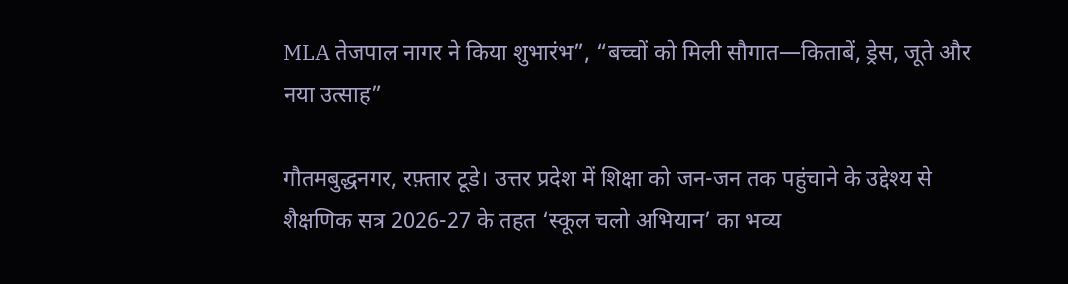MLA तेजपाल नागर ने किया शुभारंभ”, “बच्चों को मिली सौगात—किताबें, ड्रेस, जूते और नया उत्साह”

गौतमबुद्धनगर, रफ़्तार टूडे। उत्तर प्रदेश में शिक्षा को जन-जन तक पहुंचाने के उद्देश्य से शैक्षणिक सत्र 2026-27 के तहत ‘स्कूल चलो अभियान’ का भव्य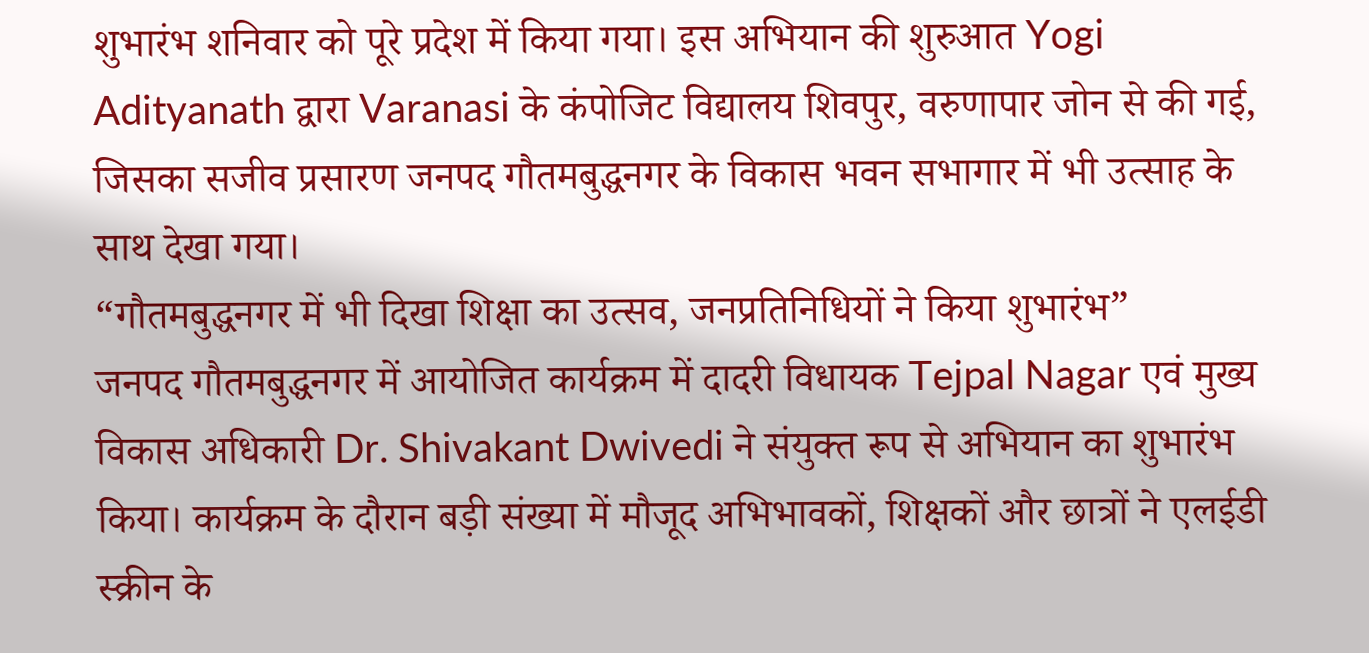शुभारंभ शनिवार को पूरे प्रदेश में किया गया। इस अभियान की शुरुआत Yogi Adityanath द्वारा Varanasi के कंपोजिट विद्यालय शिवपुर, वरुणापार जोन से की गई, जिसका सजीव प्रसारण जनपद गौतमबुद्धनगर के विकास भवन सभागार में भी उत्साह के साथ देखा गया।
“गौतमबुद्धनगर में भी दिखा शिक्षा का उत्सव, जनप्रतिनिधियों ने किया शुभारंभ”
जनपद गौतमबुद्धनगर में आयोजित कार्यक्रम में दादरी विधायक Tejpal Nagar एवं मुख्य विकास अधिकारी Dr. Shivakant Dwivedi ने संयुक्त रूप से अभियान का शुभारंभ किया। कार्यक्रम के दौरान बड़ी संख्या में मौजूद अभिभावकों, शिक्षकों और छात्रों ने एलईडी स्क्रीन के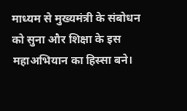माध्यम से मुख्यमंत्री के संबोधन को सुना और शिक्षा के इस महाअभियान का हिस्सा बने।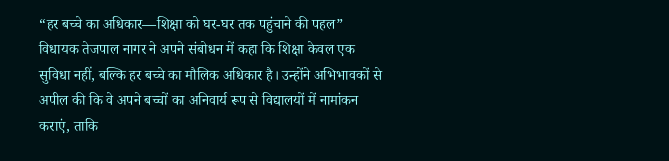“हर बच्चे का अधिकार—शिक्षा को घर-घर तक पहुंचाने की पहल”
विधायक तेजपाल नागर ने अपने संबोधन में कहा कि शिक्षा केवल एक सुविधा नहीं, बल्कि हर बच्चे का मौलिक अधिकार है। उन्होंने अभिभावकों से अपील की कि वे अपने बच्चों का अनिवार्य रूप से विद्यालयों में नामांकन कराएं, ताकि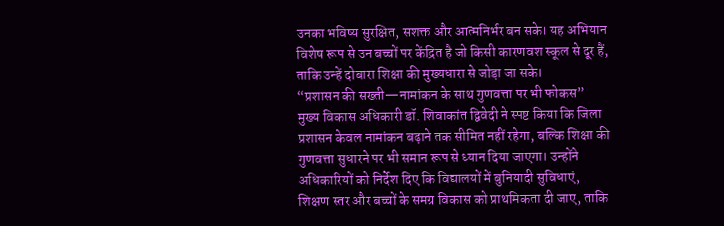उनका भविष्य सुरक्षित, सशक्त और आत्मनिर्भर बन सके। यह अभियान विशेष रूप से उन बच्चों पर केंद्रित है जो किसी कारणवश स्कूल से दूर हैं, ताकि उन्हें दोबारा शिक्षा की मुख्यधारा से जोड़ा जा सके।
“प्रशासन की सख्ती—नामांकन के साथ गुणवत्ता पर भी फोकस”
मुख्य विकास अधिकारी डॉ. शिवाकांत द्विवेदी ने स्पष्ट किया कि जिला प्रशासन केवल नामांकन बढ़ाने तक सीमित नहीं रहेगा, बल्कि शिक्षा की गुणवत्ता सुधारने पर भी समान रूप से ध्यान दिया जाएगा। उन्होंने अधिकारियों को निर्देश दिए कि विद्यालयों में बुनियादी सुविधाएं, शिक्षण स्तर और बच्चों के समग्र विकास को प्राथमिकता दी जाए, ताकि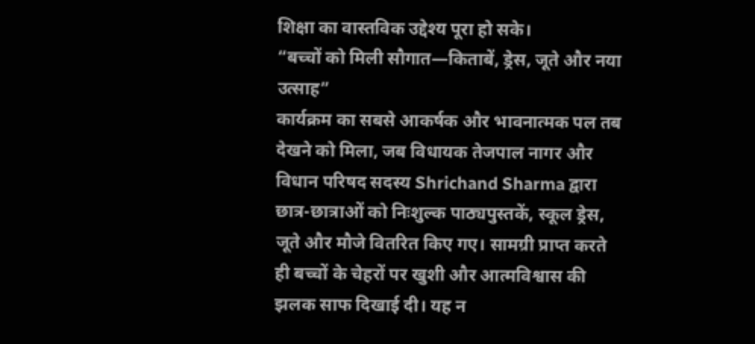शिक्षा का वास्तविक उद्देश्य पूरा हो सके।
“बच्चों को मिली सौगात—किताबें, ड्रेस, जूते और नया उत्साह”
कार्यक्रम का सबसे आकर्षक और भावनात्मक पल तब देखने को मिला, जब विधायक तेजपाल नागर और विधान परिषद सदस्य Shrichand Sharma द्वारा छात्र-छात्राओं को निःशुल्क पाठ्यपुस्तकें, स्कूल ड्रेस, जूते और मौजे वितरित किए गए। सामग्री प्राप्त करते ही बच्चों के चेहरों पर खुशी और आत्मविश्वास की झलक साफ दिखाई दी। यह न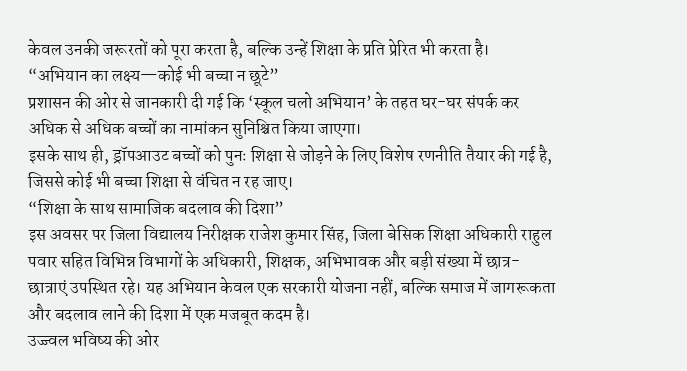केवल उनकी जरूरतों को पूरा करता है, बल्कि उन्हें शिक्षा के प्रति प्रेरित भी करता है।
“अभियान का लक्ष्य—कोई भी बच्चा न छूटे”
प्रशासन की ओर से जानकारी दी गई कि ‘स्कूल चलो अभियान’ के तहत घर-घर संपर्क कर अधिक से अधिक बच्चों का नामांकन सुनिश्चित किया जाएगा।
इसके साथ ही, ड्रॉपआउट बच्चों को पुनः शिक्षा से जोड़ने के लिए विशेष रणनीति तैयार की गई है, जिससे कोई भी बच्चा शिक्षा से वंचित न रह जाए।
“शिक्षा के साथ सामाजिक बदलाव की दिशा”
इस अवसर पर जिला विद्यालय निरीक्षक राजेश कुमार सिंह, जिला बेसिक शिक्षा अधिकारी राहुल पवार सहित विभिन्न विभागों के अधिकारी, शिक्षक, अभिभावक और बड़ी संख्या में छात्र-छात्राएं उपस्थित रहे। यह अभियान केवल एक सरकारी योजना नहीं, बल्कि समाज में जागरूकता और बदलाव लाने की दिशा में एक मजबूत कदम है।
उज्ज्वल भविष्य की ओर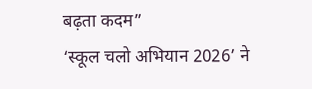बढ़ता कदम”
‘स्कूल चलो अभियान 2026’ ने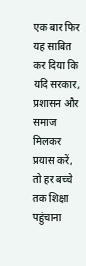एक बार फिर यह साबित कर दिया कि यदि सरकार, प्रशासन और समाज मिलकर प्रयास करें, तो हर बच्चे तक शिक्षा पहुंचाना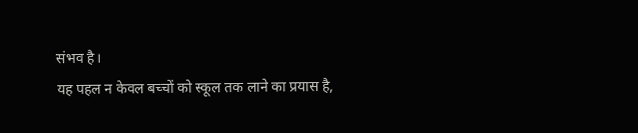संभव है।
यह पहल न केवल बच्चों को स्कूल तक लाने का प्रयास है,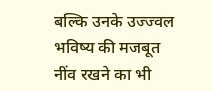बल्कि उनके उज्ज्वल भविष्य की मजबूत नींव रखने का भी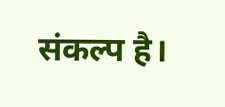संकल्प है।